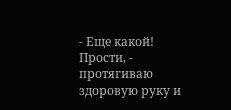- Еще какой! Прости, - протягиваю здоровую руку и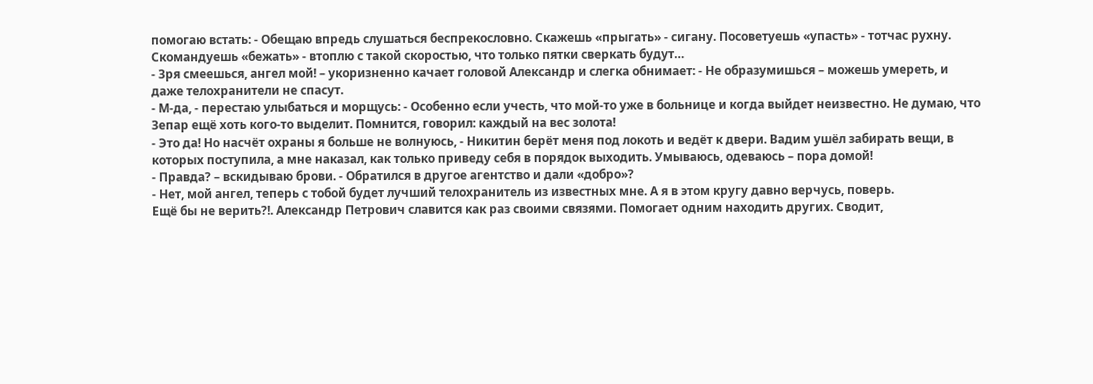помогаю встать: - Обещаю впредь слушаться беспрекословно. Скажешь «прыгать» - сигану. Посоветуешь «упасть» - тотчас рухну. Скомандуешь «бежать» - втоплю с такой скоростью, что только пятки сверкать будут…
- Зря смеешься, ангел мой! – укоризненно качает головой Александр и слегка обнимает: - Не образумишься – можешь умереть, и даже телохранители не спасут.
- М-да, - перестаю улыбаться и морщусь: - Особенно если учесть, что мой-то уже в больнице и когда выйдет неизвестно. Не думаю, что Зепар ещё хоть кого-то выделит. Помнится, говорил: каждый на вес золота!
- Это да! Но насчёт охраны я больше не волнуюсь, - Никитин берёт меня под локоть и ведёт к двери. Вадим ушёл забирать вещи, в которых поступила, а мне наказал, как только приведу себя в порядок выходить. Умываюсь, одеваюсь – пора домой!
- Правда? – вскидываю брови. - Обратился в другое агентство и дали «добро»?
- Нет, мой ангел, теперь с тобой будет лучший телохранитель из известных мне. А я в этом кругу давно верчусь, поверь.
Ещё бы не верить?!. Александр Петрович славится как раз своими связями. Помогает одним находить других. Сводит,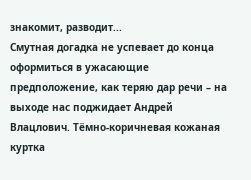знакомит, разводит...
Смутная догадка не успевает до конца оформиться в ужасающие предположение, как теряю дар речи – на выходе нас поджидает Андрей Влацлович. Тёмно-коричневая кожаная куртка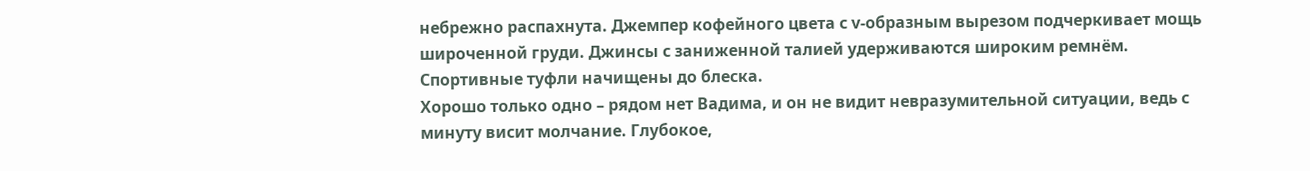небрежно распахнута. Джемпер кофейного цвета с v-образным вырезом подчеркивает мощь широченной груди. Джинсы с заниженной талией удерживаются широким ремнём. Спортивные туфли начищены до блеска.
Хорошо только одно – рядом нет Вадима, и он не видит невразумительной ситуации, ведь с минуту висит молчание. Глубокое,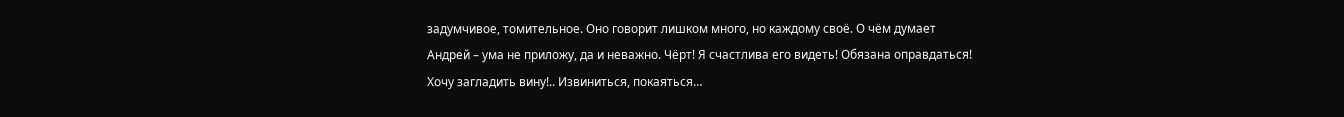задумчивое, томительное. Оно говорит лишком много, но каждому своё. О чём думает Андрей – ума не приложу, да и неважно. Чёрт! Я счастлива его видеть! Обязана оправдаться! Хочу загладить вину!.. Извиниться, покаяться…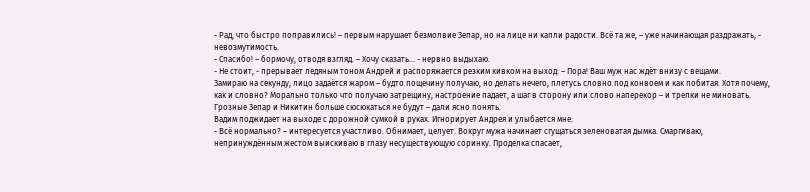- Рад, что быстро поправились! – первым нарушает безмолвие Зепар, но на лице ни капли радости. Всё та же, – уже начинающая раздражать, - невозмутимость.
- Спасибо! – бормочу, отводя взгляд. – Хочу сказать… - нервно выдыхаю.
- Не стоит, - прерывает ледяным тоном Андрей и распоряжается резким кивком на выход: – Пора! Ваш муж нас ждёт внизу с вещами.
Замираю на секунду, лицо задаётся жаром – будто пощечину получаю, но делать нечего, плетусь словно под конвоем и как побитая. Хотя почему, как и словно? Морально только что получаю затрещину, настроение падает, а шаг в сторону или слово наперекор – и трепки не миновать. Грозные Зепар и Никитин больше сюсюкаться не будут – дали ясно понять.
Вадим поджидает на выходе с дорожной сумкой в руках. Игнорирует Андрея и улыбается мне:
- Всё нормально? – интересуется участливо. Обнимает, целует. Вокруг мужа начинает сгущаться зеленоватая дымка. Смаргиваю, непринуждённым жестом выискиваю в глазу несуществующую соринку. Проделка спасает,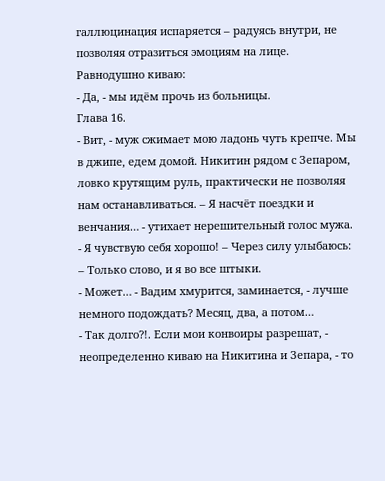галлюцинация испаряется – радуясь внутри, не позволяя отразиться эмоциям на лице. Равнодушно киваю:
- Да, - мы идём прочь из больницы.
Глава 16.
- Вит, - муж сжимает мою ладонь чуть крепче. Мы в джипе, едем домой. Никитин рядом с Зепаром, ловко крутящим руль, практически не позволяя нам останавливаться. – Я насчёт поездки и венчания… - утихает нерешительный голос мужа.
- Я чувствую себя хорошо! – Через силу улыбаюсь: – Только слово, и я во все штыки.
- Может… - Вадим хмурится, заминается, - лучше немного подождать? Месяц, два, а потом…
- Так долго?!. Если мои конвоиры разрешат, - неопределенно киваю на Никитина и Зепара, - то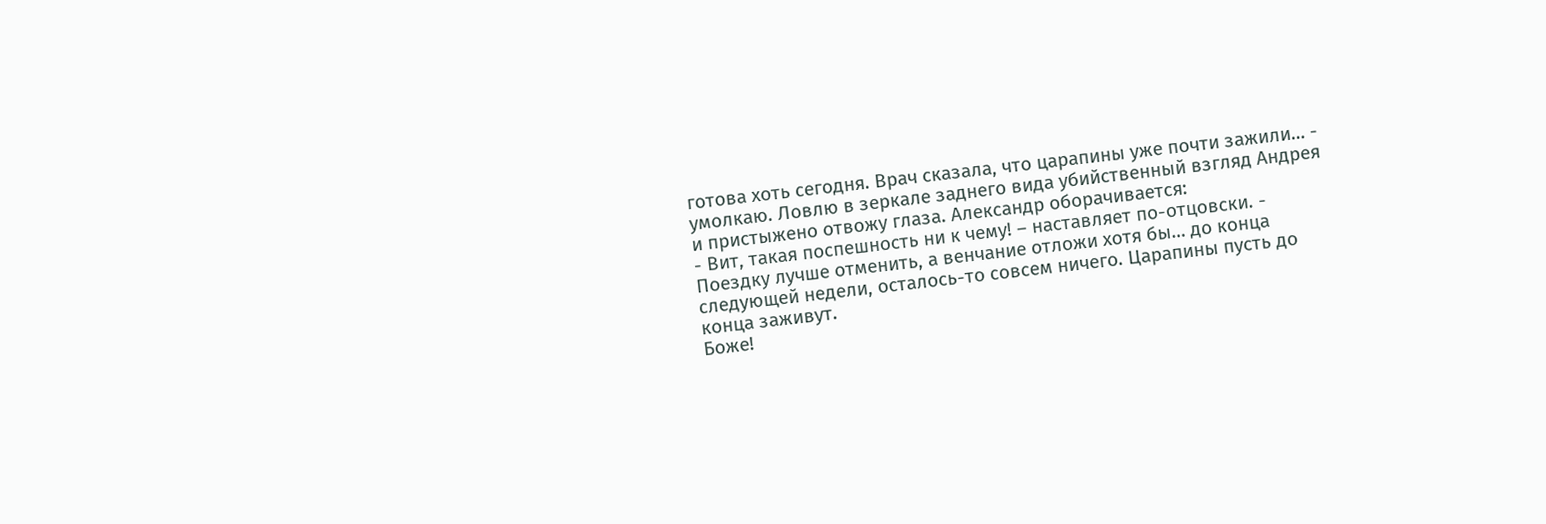готова хоть сегодня. Врач сказала, что царапины уже почти зажили… - умолкаю. Ловлю в зеркале заднего вида убийственный взгляд Андрея и пристыжено отвожу глаза. Александр оборачивается:
- Вит, такая поспешность ни к чему! – наставляет по-отцовски. - Поездку лучше отменить, а венчание отложи хотя бы… до конца следующей недели, осталось-то совсем ничего. Царапины пусть до конца заживут.
Боже!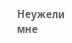Неужели мне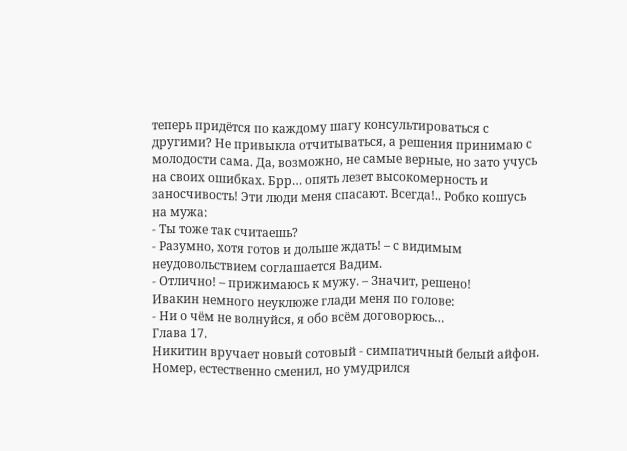теперь придётся по каждому шагу консультироваться с другими? Не привыкла отчитываться, а решения принимаю с молодости сама. Да, возможно, не самые верные, но зато учусь на своих ошибках. Брр… опять лезет высокомерность и заносчивость! Эти люди меня спасают. Всегда!.. Робко кошусь на мужа:
- Ты тоже так считаешь?
- Разумно, хотя готов и дольше ждать! – с видимым неудовольствием соглашается Вадим.
- Отлично! – прижимаюсь к мужу. – Значит, решено!
Ивакин немного неуклюже глади меня по голове:
- Ни о чём не волнуйся, я обо всём договорюсь…
Глава 17.
Никитин вручает новый сотовый - симпатичный белый айфон. Номер, естественно сменил, но умудрился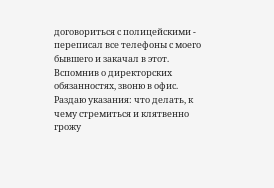договориться с полицейскими - переписал все телефоны с моего бывшего и закачал в этот.
Вспомнив о директорских обязанностях, звоню в офис. Раздаю указания: что делать, к чему стремиться и клятвенно грожу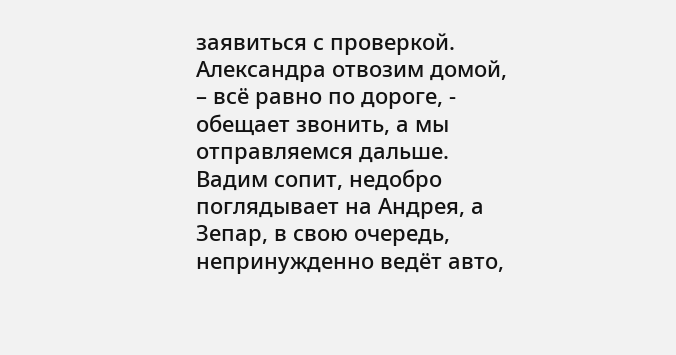заявиться с проверкой.
Александра отвозим домой, – всё равно по дороге, - обещает звонить, а мы отправляемся дальше. Вадим сопит, недобро поглядывает на Андрея, а Зепар, в свою очередь, непринужденно ведёт авто,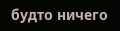будто ничего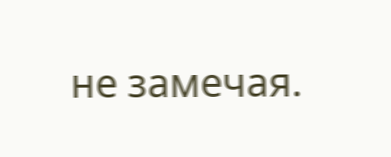не замечая.